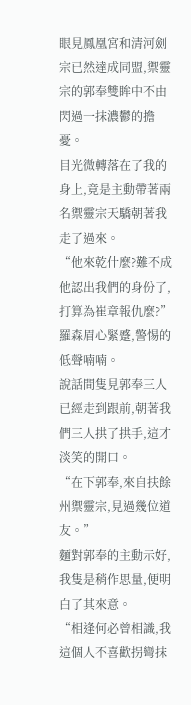眼見鳳凰宮和清河劍宗已然達成同盟,禦靈宗的郭奉雙眸中不由閃過一抹濃鬱的擔憂。
目光微轉落在了我的身上,竟是主動帶著兩名禦靈宗天驕朝著我走了過來。
“他來乾什麼?難不成他認出我們的身份了,打算為崔章報仇麼?”羅森眉心緊蹙,警惕的低聲喃喃。
說話間隻見郭奉三人已經走到跟前,朝著我們三人拱了拱手,這才淡笑的開口。
“在下郭奉,來自扶餘州禦靈宗,見過幾位道友。”
麵對郭奉的主動示好,我隻是稍作思量,便明白了其來意。
“相逢何必曾相識,我這個人不喜歡拐彎抹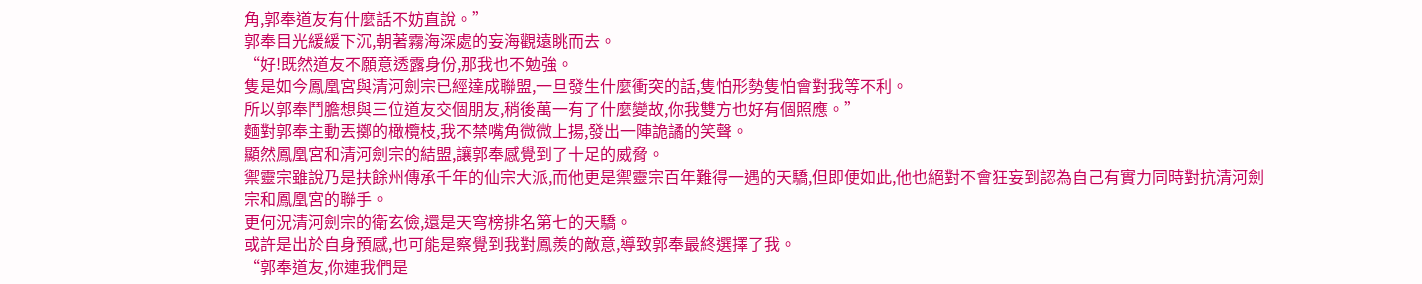角,郭奉道友有什麼話不妨直說。”
郭奉目光緩緩下沉,朝著霧海深處的妄海觀遠眺而去。
“好!既然道友不願意透露身份,那我也不勉強。
隻是如今鳳凰宮與清河劍宗已經達成聯盟,一旦發生什麼衝突的話,隻怕形勢隻怕會對我等不利。
所以郭奉鬥膽想與三位道友交個朋友,稍後萬一有了什麼變故,你我雙方也好有個照應。”
麵對郭奉主動丟擲的橄欖枝,我不禁嘴角微微上揚,發出一陣詭譎的笑聲。
顯然鳳凰宮和清河劍宗的結盟,讓郭奉感覺到了十足的威脅。
禦靈宗雖說乃是扶餘州傳承千年的仙宗大派,而他更是禦靈宗百年難得一遇的天驕,但即便如此,他也絕對不會狂妄到認為自己有實力同時對抗清河劍宗和鳳凰宮的聯手。
更何況清河劍宗的衛玄儉,還是天穹榜排名第七的天驕。
或許是出於自身預感,也可能是察覺到我對鳳羨的敵意,導致郭奉最終選擇了我。
“郭奉道友,你連我們是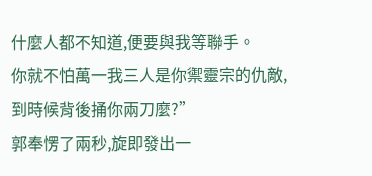什麼人都不知道,便要與我等聯手。
你就不怕萬一我三人是你禦靈宗的仇敵,到時候背後捅你兩刀麼?”
郭奉愣了兩秒,旋即發出一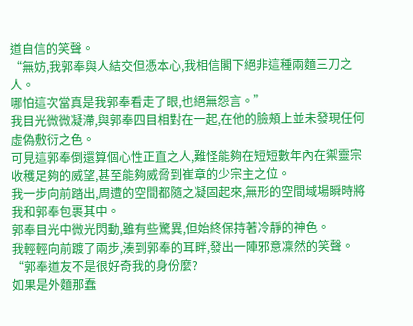道自信的笑聲。
“無妨,我郭奉與人結交但憑本心,我相信閣下絕非這種兩麵三刀之人。
哪怕這次當真是我郭奉看走了眼,也絕無怨言。”
我目光微微凝滯,與郭奉四目相對在一起,在他的臉頰上並未發現任何虛偽敷衍之色。
可見這郭奉倒還算個心性正直之人,難怪能夠在短短數年內在禦靈宗收穫足夠的威望,甚至能夠威脅到崔章的少宗主之位。
我一步向前踏出,周遭的空間都隨之凝固起來,無形的空間域場瞬時將我和郭奉包裹其中。
郭奉目光中微光閃動,雖有些驚異,但始終保持著冷靜的神色。
我輕輕向前踱了兩步,湊到郭奉的耳畔,發出一陣邪意凜然的笑聲。
“郭奉道友不是很好奇我的身份麼?
如果是外麵那蠢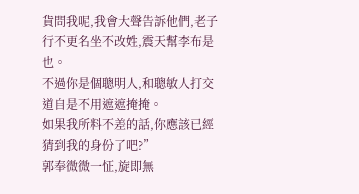貨問我呢,我會大聲告訴他們,老子行不更名坐不改姓,震天幫李布是也。
不過你是個聰明人,和聰敏人打交道自是不用遮遮掩掩。
如果我所料不差的話,你應該已經猜到我的身份了吧?”
郭奉微微一怔,旋即無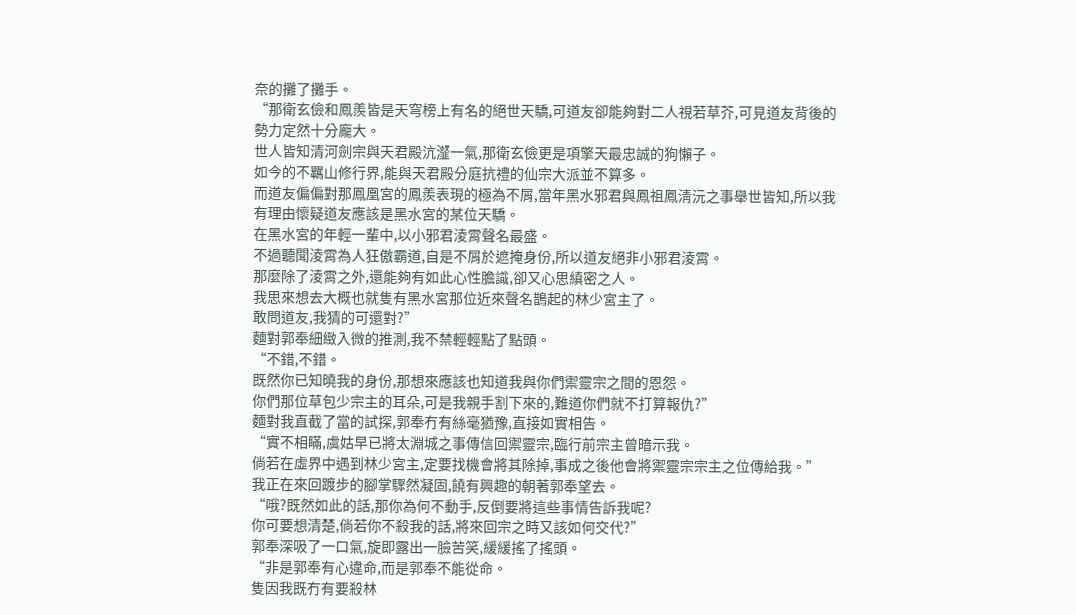奈的攤了攤手。
“那衛玄儉和鳳羨皆是天穹榜上有名的絕世天驕,可道友卻能夠對二人視若草芥,可見道友背後的勢力定然十分龐大。
世人皆知清河劍宗與天君殿沆瀣一氣,那衛玄儉更是項擎天最忠誠的狗懶子。
如今的不羈山修行界,能與天君殿分庭抗禮的仙宗大派並不算多。
而道友偏偏對那鳳凰宮的鳳羨表現的極為不屑,當年黑水邪君與鳳祖鳳淸沅之事舉世皆知,所以我有理由懷疑道友應該是黑水宮的某位天驕。
在黑水宮的年輕一輩中,以小邪君淩霄聲名最盛。
不過聽聞淩霄為人狂傲霸道,自是不屑於遮掩身份,所以道友絕非小邪君淩霄。
那麼除了淩霄之外,還能夠有如此心性膽識,卻又心思縝密之人。
我思來想去大概也就隻有黑水宮那位近來聲名鵲起的林少宮主了。
敢問道友,我猜的可還對?”
麵對郭奉細緻入微的推測,我不禁輕輕點了點頭。
“不錯,不錯。
既然你已知曉我的身份,那想來應該也知道我與你們禦靈宗之間的恩怨。
你們那位草包少宗主的耳朵,可是我親手割下來的,難道你們就不打算報仇?”
麵對我直截了當的試探,郭奉冇有絲毫猶豫,直接如實相告。
“實不相瞞,虞姑早已將太淵城之事傳信回禦靈宗,臨行前宗主曾暗示我。
倘若在虛界中遇到林少宮主,定要找機會將其除掉,事成之後他會將禦靈宗宗主之位傳給我。”
我正在來回踱步的腳掌驟然凝固,饒有興趣的朝著郭奉望去。
“哦?既然如此的話,那你為何不動手,反倒要將這些事情告訴我呢?
你可要想清楚,倘若你不殺我的話,將來回宗之時又該如何交代?”
郭奉深吸了一口氣,旋即露出一臉苦笑,緩緩搖了搖頭。
“非是郭奉有心違命,而是郭奉不能從命。
隻因我既冇有要殺林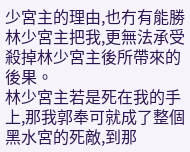少宮主的理由,也冇有能勝林少宮主把我,更無法承受殺掉林少宮主後所帶來的後果。
林少宮主若是死在我的手上,那我郭奉可就成了整個黑水宮的死敵,到那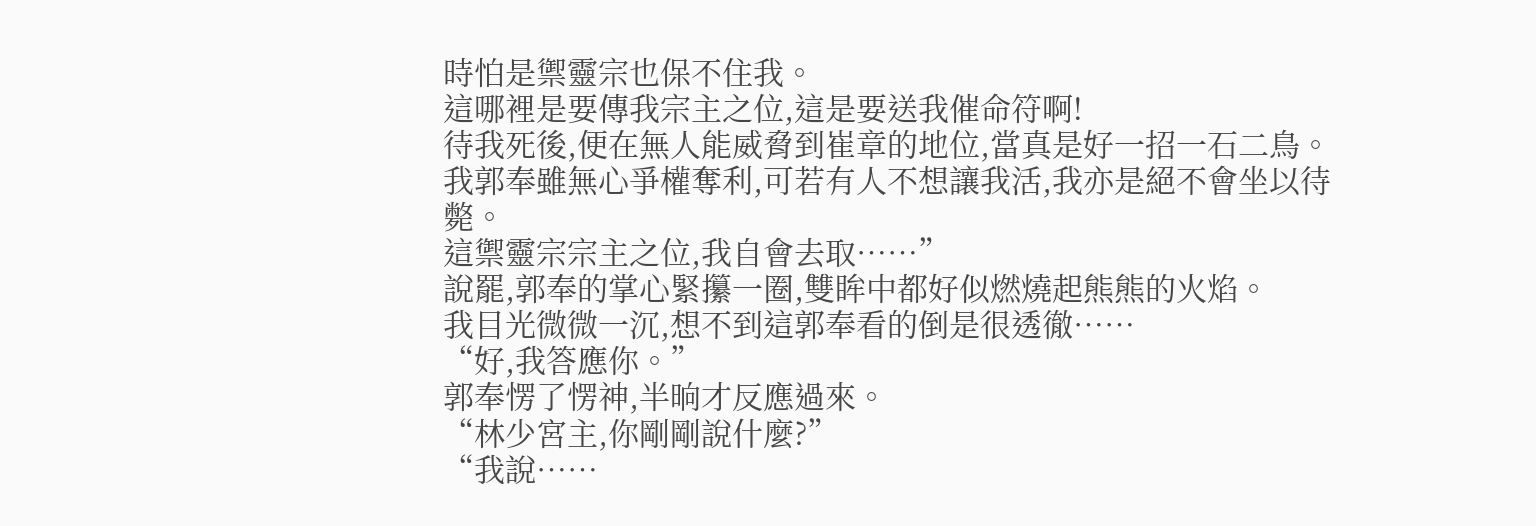時怕是禦靈宗也保不住我。
這哪裡是要傳我宗主之位,這是要送我催命符啊!
待我死後,便在無人能威脅到崔章的地位,當真是好一招一石二鳥。
我郭奉雖無心爭權奪利,可若有人不想讓我活,我亦是絕不會坐以待斃。
這禦靈宗宗主之位,我自會去取……”
說罷,郭奉的掌心緊攥一圈,雙眸中都好似燃燒起熊熊的火焰。
我目光微微一沉,想不到這郭奉看的倒是很透徹……
“好,我答應你。”
郭奉愣了愣神,半晌才反應過來。
“林少宮主,你剛剛說什麼?”
“我說……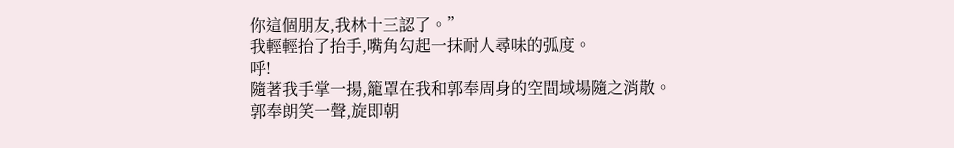你這個朋友,我林十三認了。”
我輕輕抬了抬手,嘴角勾起一抹耐人尋味的弧度。
呼!
隨著我手掌一揚,籠罩在我和郭奉周身的空間域場隨之消散。
郭奉朗笑一聲,旋即朝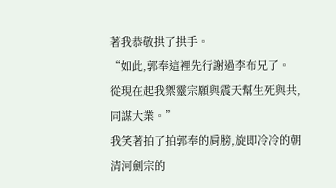著我恭敬拱了拱手。
“如此,郭奉這裡先行謝過李布兄了。
從現在起我禦靈宗願與震天幫生死與共,同謀大業。”
我笑著拍了拍郭奉的肩膀,旋即冷冷的朝清河劍宗的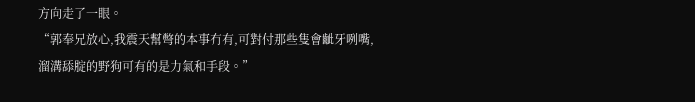方向走了一眼。
“郭奉兄放心,我震天幫彆的本事冇有,可對付那些隻會齜牙咧嘴,溜溝舔腚的野狗可有的是力氣和手段。”